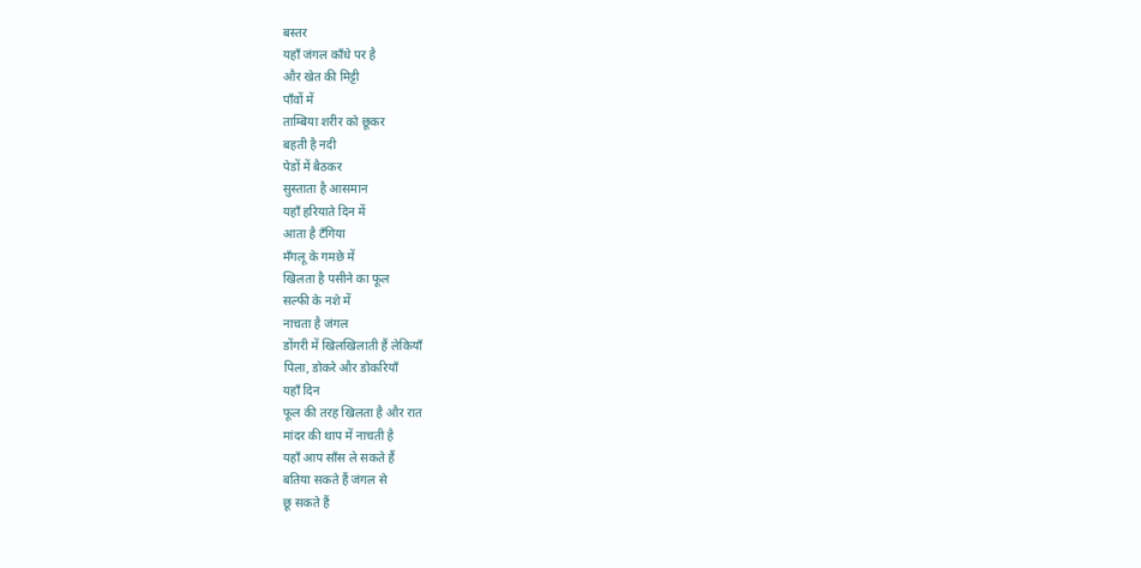बस्तर
यहॉं जंगल कॉंधे पर है
और खेत की मिट्टी
पॉंवों में
ताम्बिया शरीर को छूकर
बहती है नदी
पेडों में बैठकर
सुस्ताता है आसमान
यहॉं हरियाते दिन में
आता है टँगिया
मँगलू के गमछे में
खिलता है पसीने का फूल
सल्फी के नशे में
नाचता है जंगल
डोंगरी में खिलखिलाती हैं लेकियॉं
पिला, डोकरे और डोकरियॉं
यहॉं दिन
फूल की तरह खिलता है और रात
मांदर की थाप में नाचती है
यहॉं आप सॉंस ले सकते हैं
बतिया सकते हैं जंगल से
छू सकते हैं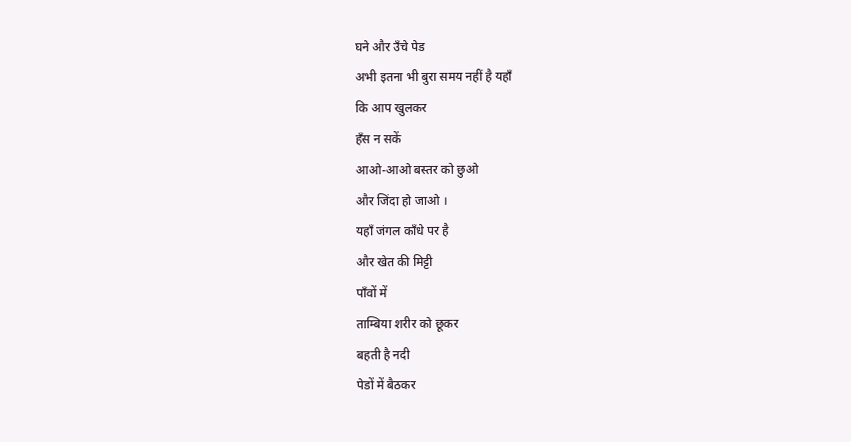घने और उँचे पेड
अभी इतना भी बुरा समय नहीं है यहॉं
कि आप खुलकर
हँस न सकें
आओ-आओ बस्तर को छुओ
और जिंदा हो जाओ ।
यहॉं जंगल कॉंधे पर है
और खेत की मिट्टी
पॉंवों में
ताम्बिया शरीर को छूकर
बहती है नदी
पेडों में बैठकर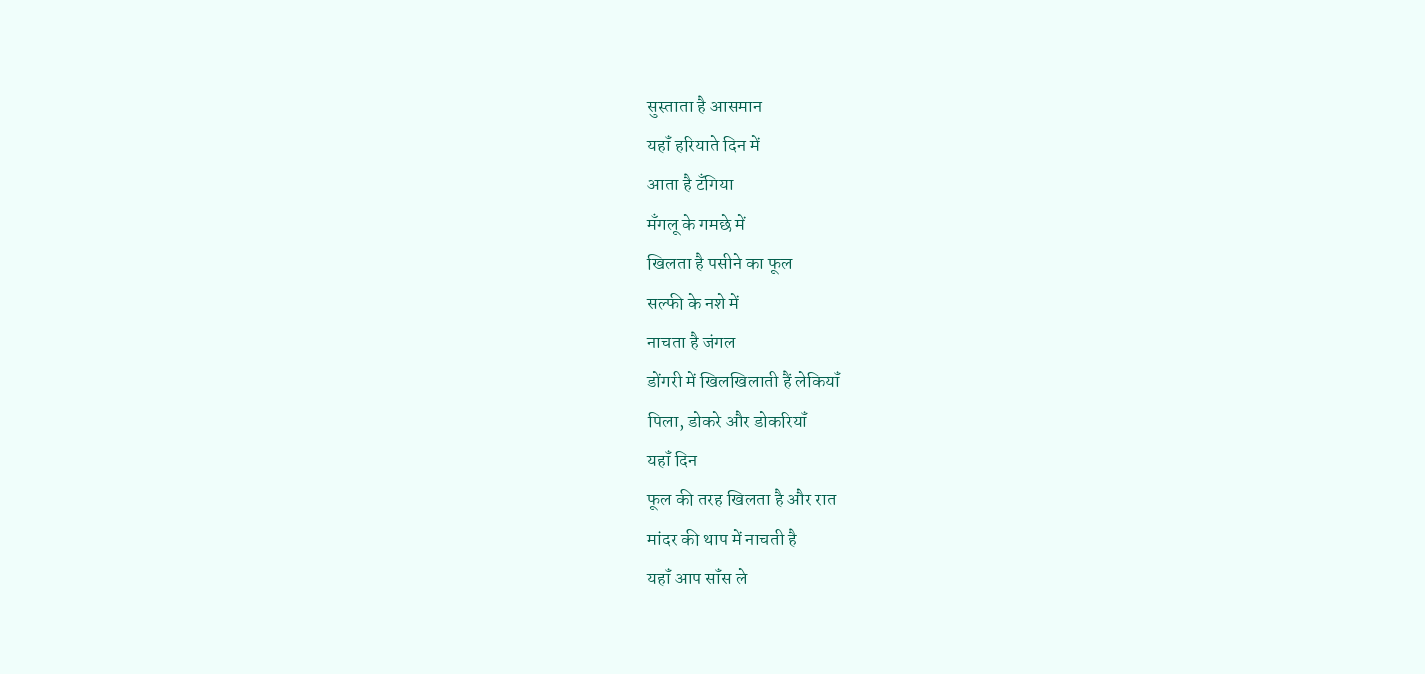सुस्ताता है आसमान
यहॉं हरियाते दिन में
आता है टँगिया
मँगलू के गमछे में
खिलता है पसीने का फूल
सल्फी के नशे में
नाचता है जंगल
डोंगरी में खिलखिलाती हैं लेकियॉं
पिला, डोकरे और डोकरियॉं
यहॉं दिन
फूल की तरह खिलता है और रात
मांदर की थाप में नाचती है
यहॉं आप सॉंस ले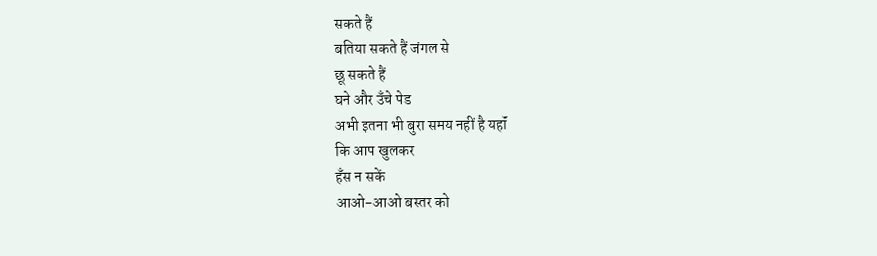सकते हैं
बतिया सकते हैं जंगल से
छू सकते हैं
घने और उँचे पेड
अभी इतना भी बुरा समय नहीं है यहॉं
कि आप खुलकर
हँस न सकें
आओ-आओ बस्तर को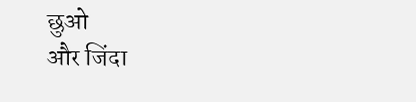छुओ
और जिंदा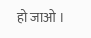हो जाओ ।